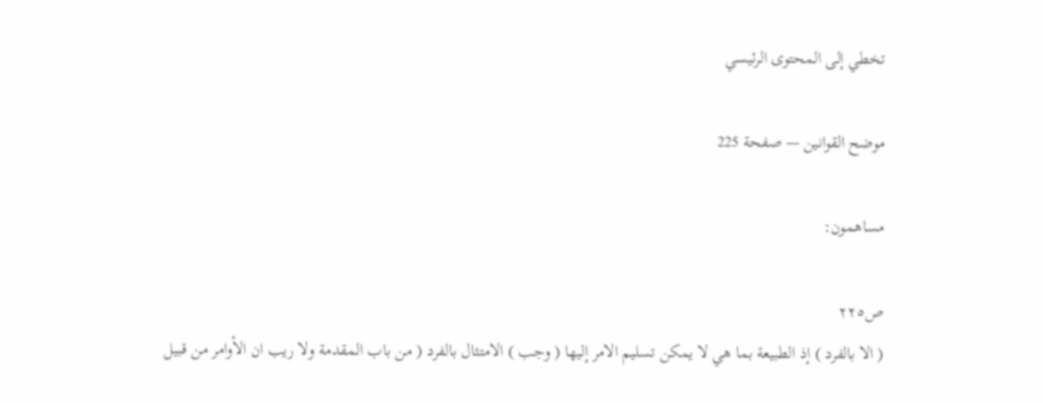تخطي إلى المحتوى الرئيسي

موضح القوانين — صفحة 225

مساهمون:

ص٢٢٥
( الا بالفرد ) إذ الطبيعة بما هي لا يمكن تسليم الامر إليها ( وجب ) الامتثال بالفرد ( من باب المقدمة ولا ريب ان الأوامر من قبيل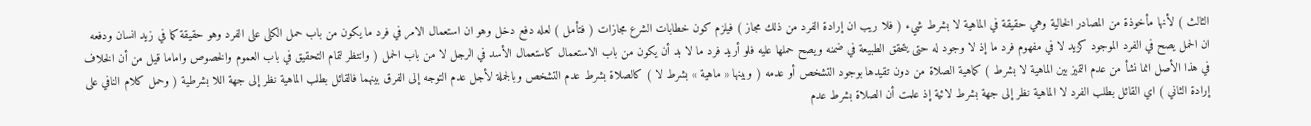الثالث ) لأنها مأخوذة من المصادر الخالية وهي حقيقة في الماهية لا بشرط شيء ( فلا ريب ان إرادة الفرد من ذلك مجاز ) فيلزم كون خطابات الشرع مجازات ( فتأمل ) لعله دفع دخل وهو ان استعمال الامر في فرد ما يكون من باب حمل الكلى على الفرد وهو حقيقة كما في زيد انسان ودفعه ان الحمل يصح في الفرد الموجود كزيد لا في مفهوم فرد ما إذ لا وجود له حتى يتحقق الطبيعة في ضمنه ويصح حملها عليه فلو أريد فرد ما لا بد أن يكون من باب الاستعمال كاستعمال الأسد في الرجل لا من باب الحمل ( وانتظر لتمام التحقيق في باب العموم والخصوص واماما قيل من أن الخلاف في هذا الأصل انما نشأ من عدم التميز بين الماهية لا بشرط ) كماهية الصلاة من دون تقيدها بوجود التشخص أو عدمه ( وبينها « ماهية » بشرط لا ) كالصلاة بشرط عدم التشخص وبالجملة لأجل عدم التوجه إلى الفرق بينهما فالقائل بطلب الماهية نظر إلى جهة اللا بشرطية ( وحمل كلام النافي على إرادة الثاني ) اي القائل بطلب الفرد لا الماهية نظر إلى جهة بشرط لائية إذ علمت أن الصلاة بشرط عدم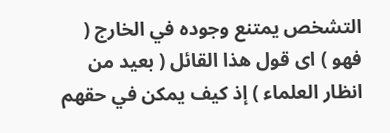التشخص يمتنع وجوده في الخارج ( فهو ) اى قول هذا القائل ( بعيد من انظار العلماء ) إذ كيف يمكن في حقهم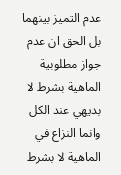عدم التميز بينهما بل الحق ان عدم جواز مطلوبية الماهية بشرط لا بديهي عند الكل وانما النزاع في الماهية لا بشرط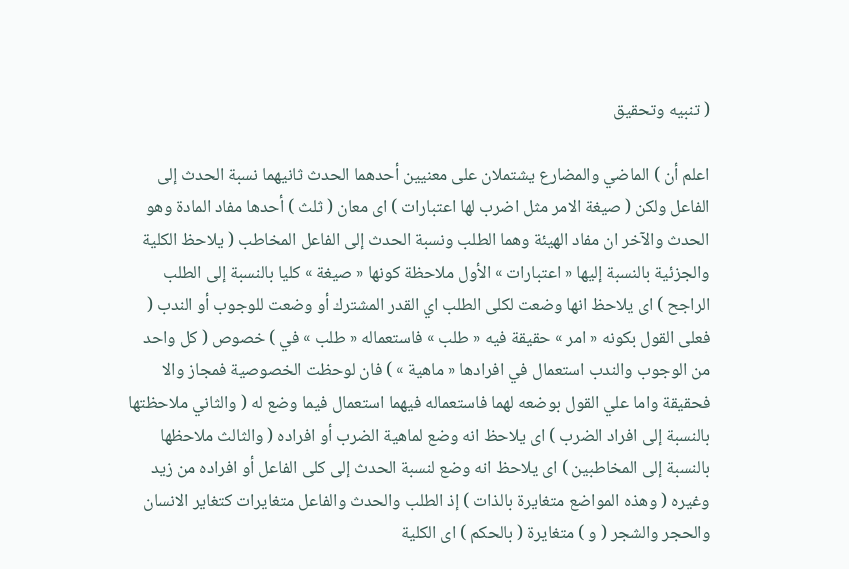( تنبيه وتحقيق

اعلم أن ) الماضي والمضارع يشتملان على معنيين أحدهما الحدث ثانيهما نسبة الحدث إلى الفاعل ولكن ( صيغة الامر مثل اضرب لها اعتبارات ) اى معان ( ثلث ) أحدها مفاد المادة وهو الحدث والآخر ان مفاد الهيئة وهما الطلب ونسبة الحدث إلى الفاعل المخاطب ( يلاحظ الكلية والجزئية بالنسبة إليها « اعتبارات » الأول ملاحظة كونها « صيغة » كليا بالنسبة إلى الطلب الراجح ) اى يلاحظ انها وضعت لكلى الطلب اي القدر المشترك أو وضعت للوجوب أو الندب ( فعلى القول بكونه « امر » حقيقة فيه « طلب » فاستعماله « طلب » في ) خصوص ( كل واحد من الوجوب والندب استعمال في افرادها « ماهية » ) فان لوحظت الخصوصية فمجاز والا فحقيقة واما علي القول بوضعه لهما فاستعماله فيهما استعمال فيما وضع له ( والثاني ملاحظتها بالنسبة إلى افراد الضرب ) اى يلاحظ انه وضع لماهية الضرب أو افراده ( والثالث ملاحظها بالنسبة إلى المخاطبين ) اى يلاحظ انه وضع لنسبة الحدث إلى كلى الفاعل أو افراده من زيد وغيره ( وهذه المواضع متغايرة بالذات ) إذ الطلب والحدث والفاعل متغايرات كتغاير الانسان والحجر والشجر ( و ) متغايرة ( بالحكم ) اى الكلية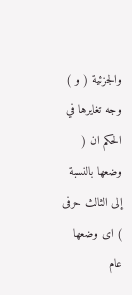والجزئية ( و ) وجه تغايرها في الحكم ان ( وضعها بالنسبة إلى الثالث حرفى ) اى وضعها عام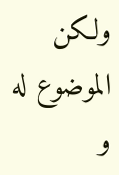ولكن الموضوع له و